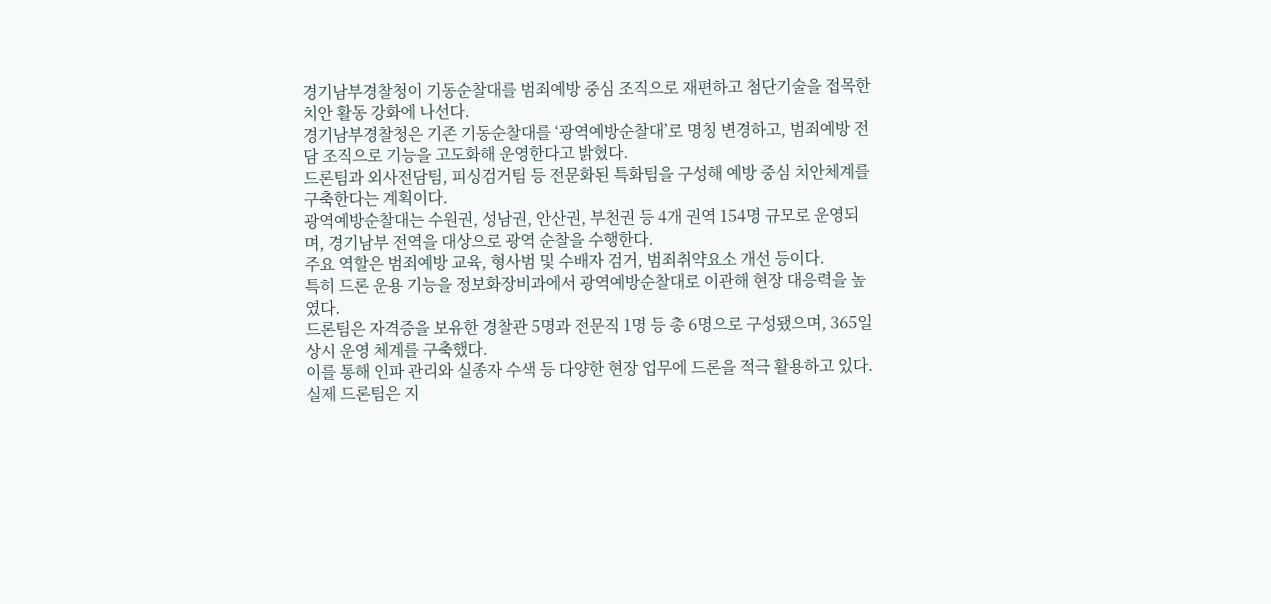경기남부경찰청이 기동순찰대를 범죄예방 중심 조직으로 재편하고 첨단기술을 접목한 치안 활동 강화에 나선다.
경기남부경찰청은 기존 기동순찰대를 ‘광역예방순찰대’로 명칭 변경하고, 범죄예방 전담 조직으로 기능을 고도화해 운영한다고 밝혔다.
드론팀과 외사전담팀, 피싱검거팀 등 전문화된 특화팀을 구성해 예방 중심 치안체계를 구축한다는 계획이다.
광역예방순찰대는 수원권, 성남권, 안산권, 부천권 등 4개 권역 154명 규모로 운영되며, 경기남부 전역을 대상으로 광역 순찰을 수행한다.
주요 역할은 범죄예방 교육, 형사범 및 수배자 검거, 범죄취약요소 개선 등이다.
특히 드론 운용 기능을 정보화장비과에서 광역예방순찰대로 이관해 현장 대응력을 높였다.
드론팀은 자격증을 보유한 경찰관 5명과 전문직 1명 등 총 6명으로 구성됐으며, 365일 상시 운영 체계를 구축했다.
이를 통해 인파 관리와 실종자 수색 등 다양한 현장 업무에 드론을 적극 활용하고 있다.
실제 드론팀은 지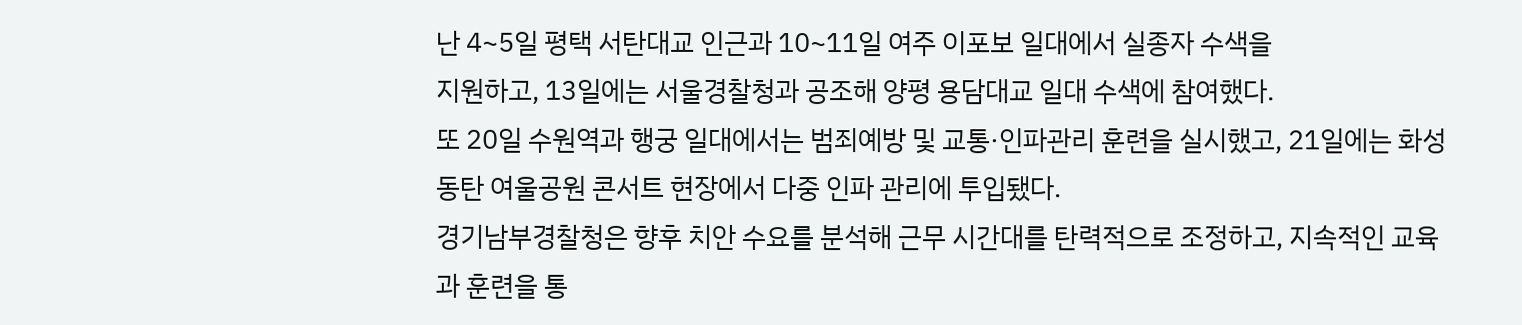난 4~5일 평택 서탄대교 인근과 10~11일 여주 이포보 일대에서 실종자 수색을
지원하고, 13일에는 서울경찰청과 공조해 양평 용담대교 일대 수색에 참여했다.
또 20일 수원역과 행궁 일대에서는 범죄예방 및 교통·인파관리 훈련을 실시했고, 21일에는 화성 동탄 여울공원 콘서트 현장에서 다중 인파 관리에 투입됐다.
경기남부경찰청은 향후 치안 수요를 분석해 근무 시간대를 탄력적으로 조정하고, 지속적인 교육과 훈련을 통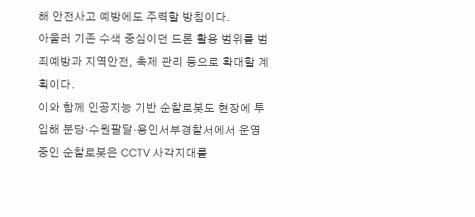해 안전사고 예방에도 주력할 방침이다.
아울러 기존 수색 중심이던 드론 활용 범위를 범죄예방과 지역안전, 축제 관리 등으로 확대할 계획이다.
이와 함께 인공지능 기반 순찰로봇도 현장에 투입해 분당·수원팔달·용인서부경찰서에서 운영 중인 순찰로봇은 CCTV 사각지대를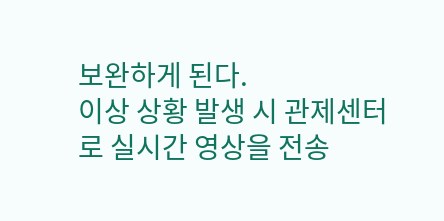보완하게 된다.
이상 상황 발생 시 관제센터로 실시간 영상을 전송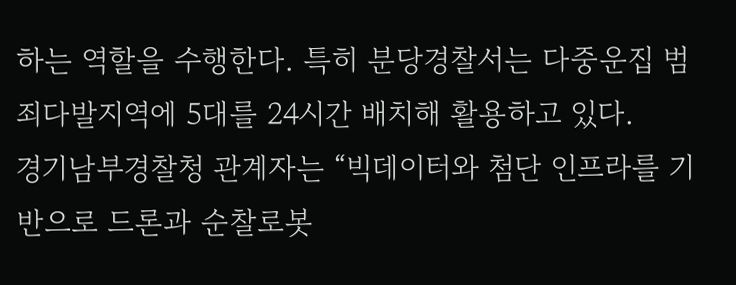하는 역할을 수행한다. 특히 분당경찰서는 다중운집 범죄다발지역에 5대를 24시간 배치해 활용하고 있다.
경기남부경찰청 관계자는 “빅데이터와 첨단 인프라를 기반으로 드론과 순찰로봇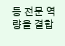등 전문 역량을 결합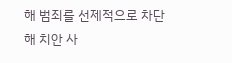해 범죄를 선제적으로 차단해 치안 사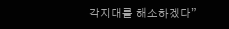각지대를 해소하겠다”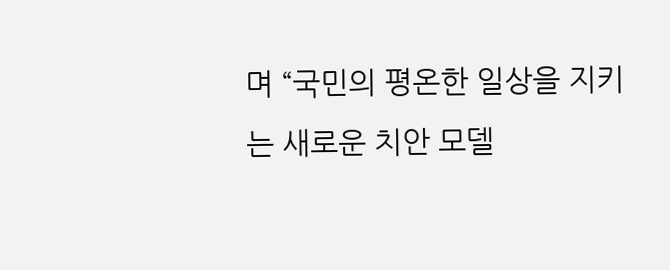며 “국민의 평온한 일상을 지키는 새로운 치안 모델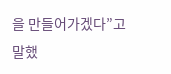을 만들어가겠다”고 말했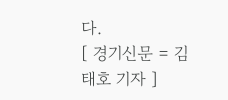다.
[ 경기신문 = 김태호 기자 ]